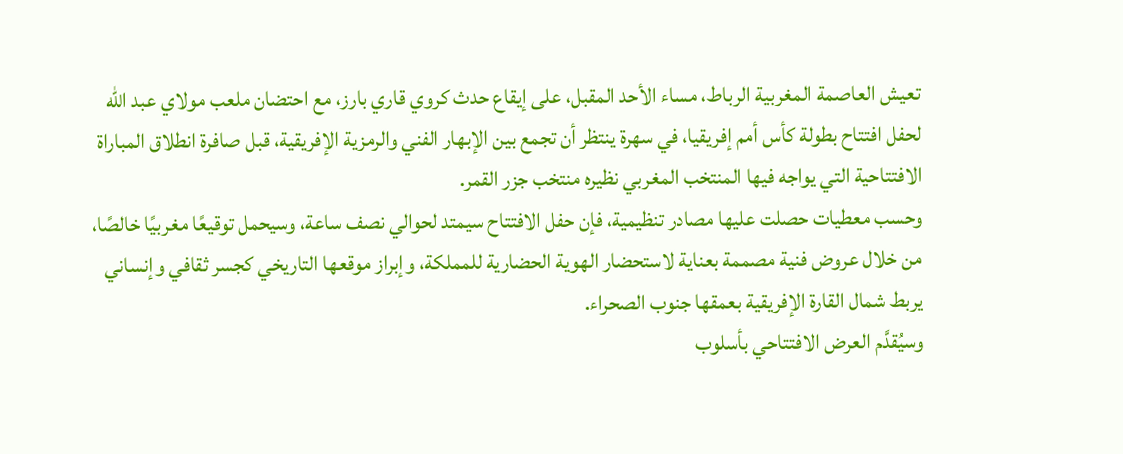تعيش العاصمة المغربية الرباط، مساء الأحد المقبل، على إيقاع حدث كروي قاري بارز، مع احتضان ملعب مولاي عبد الله لحفل افتتاح بطولة كأس أمم إفريقيا، في سهرة ينتظر أن تجمع بين الإبهار الفني والرمزية الإفريقية، قبل صافرة انطلاق المباراة الافتتاحية التي يواجه فيها المنتخب المغربي نظيره منتخب جزر القمر.
وحسب معطيات حصلت عليها مصادر تنظيمية، فإن حفل الافتتاح سيمتد لحوالي نصف ساعة، وسيحمل توقيعًا مغربيًا خالصًا، من خلال عروض فنية مصممة بعناية لاستحضار الهوية الحضارية للمملكة، وإبراز موقعها التاريخي كجسر ثقافي وإنساني يربط شمال القارة الإفريقية بعمقها جنوب الصحراء.
وسيُقدَّم العرض الافتتاحي بأسلوب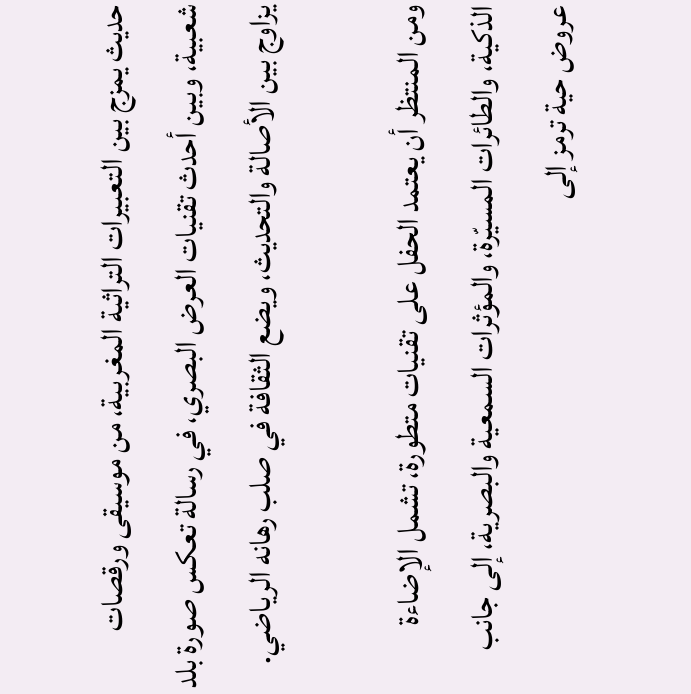حديث يمزج بين التعبيرات التراثية المغربية، من موسيقى ورقصات شعبية، وبين أحدث تقنيات العرض البصري، في رسالة تعكس صورة بلد يزاوج بين الأصالة والتحديث، ويضع الثقافة في صلب رهانه الرياضي.

ومن المنتظر أن يعتمد الحفل على تقنيات متطورة، تشمل الإضاءة الذكية، والطائرات المسيّرة، والمؤثرات السمعية والبصرية، إلى جانب عروض حية ترمز إلى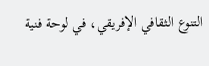التنوع الثقافي الإفريقي، في لوحة فنية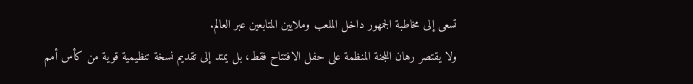تسعى إلى مخاطبة الجمهور داخل الملعب وملايين المتابعين عبر العالم.
ولا يقتصر رهان اللجنة المنظمة على حفل الافتتاح فقط، بل يمتد إلى تقديم نسخة تنظيمية قوية من كأس أمم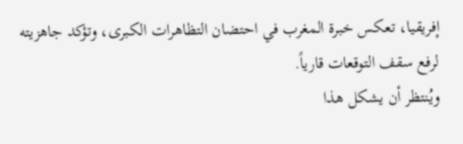إفريقيا، تعكس خبرة المغرب في احتضان التظاهرات الكبرى، وتؤكد جاهزيته لرفع سقف التوقعات قارياً.
ويُنتظر أن يشكل هذا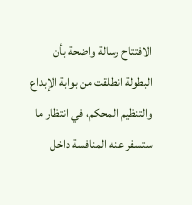الافتتاح رسالة واضحة بأن البطولة انطلقت من بوابة الإبداع والتنظيم المحكم، في انتظار ما ستسفر عنه المنافسة داخل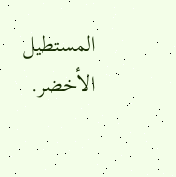المستطيل الأخضر.